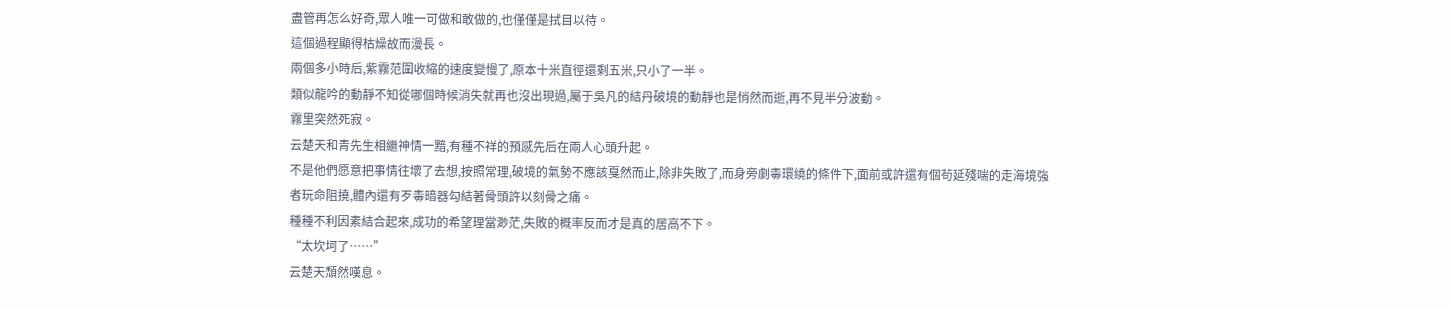盡管再怎么好奇,眾人唯一可做和敢做的,也僅僅是拭目以待。
這個過程顯得枯燥故而漫長。
兩個多小時后,紫霧范圍收縮的速度變慢了,原本十米直徑還剩五米,只小了一半。
類似龍吟的動靜不知從哪個時候消失就再也沒出現過,屬于吳凡的結丹破境的動靜也是悄然而逝,再不見半分波動。
霧里突然死寂。
云楚天和青先生相繼神情一黯,有種不祥的預感先后在兩人心頭升起。
不是他們愿意把事情往壞了去想,按照常理,破境的氣勢不應該戛然而止,除非失敗了,而身旁劇毒環繞的條件下,面前或許還有個茍延殘喘的走海境強者玩命阻撓,體內還有歹毒暗器勾結著骨頭許以刻骨之痛。
種種不利因素結合起來,成功的希望理當渺茫,失敗的概率反而才是真的居高不下。
“太坎坷了……”
云楚天頹然嘆息。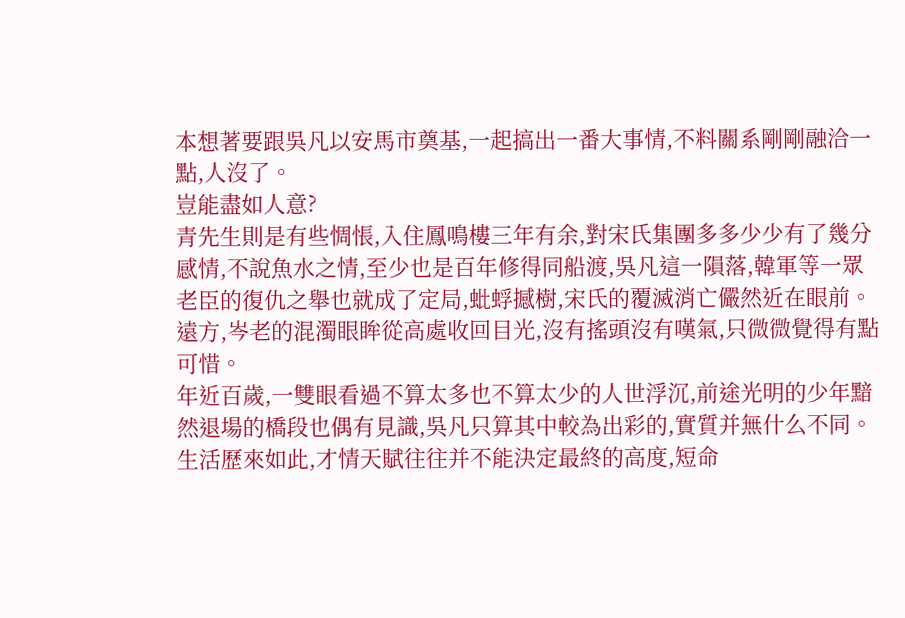本想著要跟吳凡以安馬市奠基,一起搞出一番大事情,不料關系剛剛融洽一點,人沒了。
豈能盡如人意?
青先生則是有些惆悵,入住鳳鳴樓三年有余,對宋氏集團多多少少有了幾分感情,不說魚水之情,至少也是百年修得同船渡,吳凡這一隕落,韓軍等一眾老臣的復仇之舉也就成了定局,蚍蜉撼樹,宋氏的覆滅消亡儼然近在眼前。
遠方,岑老的混濁眼眸從高處收回目光,沒有搖頭沒有嘆氣,只微微覺得有點可惜。
年近百歲,一雙眼看過不算太多也不算太少的人世浮沉,前途光明的少年黯然退場的橋段也偶有見識,吳凡只算其中較為出彩的,實質并無什么不同。
生活歷來如此,才情天賦往往并不能決定最終的高度,短命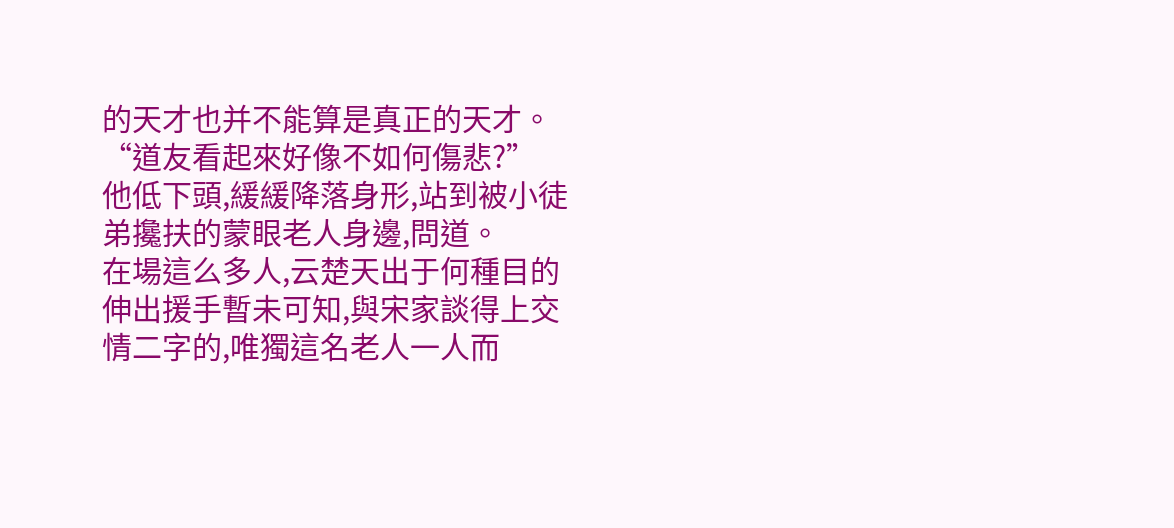的天才也并不能算是真正的天才。
“道友看起來好像不如何傷悲?”
他低下頭,緩緩降落身形,站到被小徒弟攙扶的蒙眼老人身邊,問道。
在場這么多人,云楚天出于何種目的伸出援手暫未可知,與宋家談得上交情二字的,唯獨這名老人一人而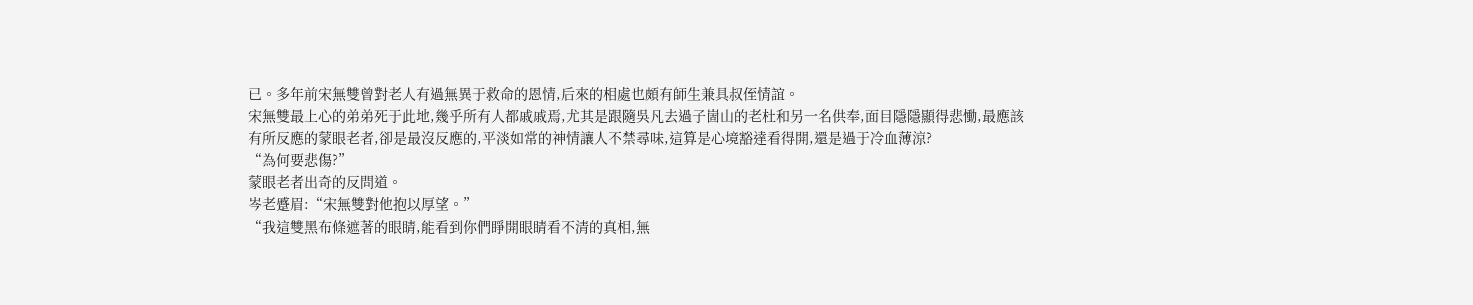已。多年前宋無雙曾對老人有過無異于救命的恩情,后來的相處也頗有師生兼具叔侄情誼。
宋無雙最上心的弟弟死于此地,幾乎所有人都戚戚焉,尤其是跟隨吳凡去過子崮山的老杜和另一名供奉,面目隱隱顯得悲慟,最應該有所反應的蒙眼老者,卻是最沒反應的,平淡如常的神情讓人不禁尋味,這算是心境豁達看得開,還是過于冷血薄涼?
“為何要悲傷?”
蒙眼老者出奇的反問道。
岑老蹙眉:“宋無雙對他抱以厚望。”
“我這雙黑布條遮著的眼睛,能看到你們睜開眼睛看不清的真相,無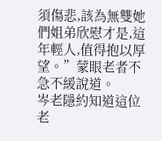須傷悲,該為無雙她們姐弟欣慰才是,這年輕人,值得抱以厚望。”蒙眼老者不急不緩說道。
岑老隱約知道這位老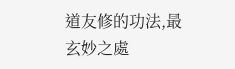道友修的功法,最玄妙之處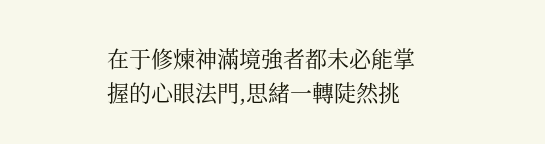在于修煉神滿境強者都未必能掌握的心眼法門,思緒一轉陡然挑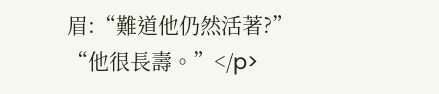眉:“難道他仍然活著?”
“他很長壽。”</p>